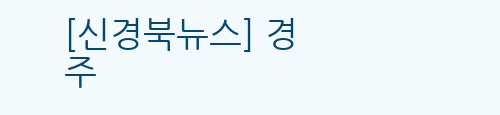[신경북뉴스] 경주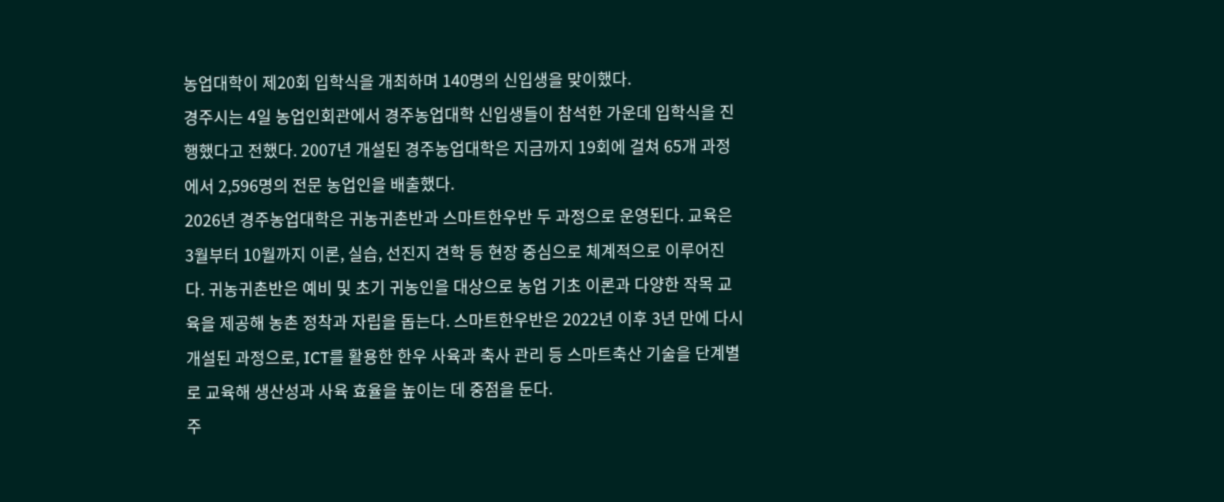농업대학이 제20회 입학식을 개최하며 140명의 신입생을 맞이했다.
경주시는 4일 농업인회관에서 경주농업대학 신입생들이 참석한 가운데 입학식을 진행했다고 전했다. 2007년 개설된 경주농업대학은 지금까지 19회에 걸쳐 65개 과정에서 2,596명의 전문 농업인을 배출했다.
2026년 경주농업대학은 귀농귀촌반과 스마트한우반 두 과정으로 운영된다. 교육은 3월부터 10월까지 이론, 실습, 선진지 견학 등 현장 중심으로 체계적으로 이루어진다. 귀농귀촌반은 예비 및 초기 귀농인을 대상으로 농업 기초 이론과 다양한 작목 교육을 제공해 농촌 정착과 자립을 돕는다. 스마트한우반은 2022년 이후 3년 만에 다시 개설된 과정으로, ICT를 활용한 한우 사육과 축사 관리 등 스마트축산 기술을 단계별로 교육해 생산성과 사육 효율을 높이는 데 중점을 둔다.
주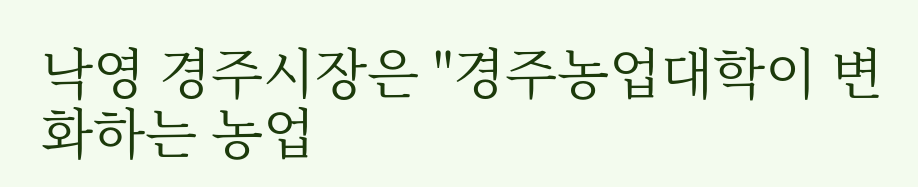낙영 경주시장은 "경주농업대학이 변화하는 농업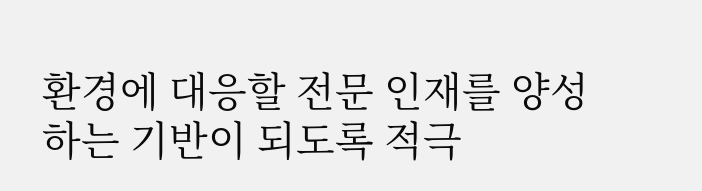환경에 대응할 전문 인재를 양성하는 기반이 되도록 적극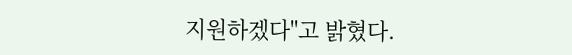지원하겠다"고 밝혔다.